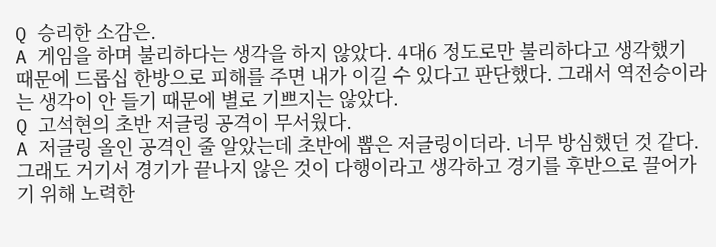Q 승리한 소감은.
A 게임을 하며 불리하다는 생각을 하지 않았다. 4대6 정도로만 불리하다고 생각했기 때문에 드롭십 한방으로 피해를 주면 내가 이길 수 있다고 판단했다. 그래서 역전승이라는 생각이 안 들기 때문에 별로 기쁘지는 않았다.
Q 고석현의 초반 저글링 공격이 무서웠다.
A 저글링 올인 공격인 줄 알았는데 초반에 뽑은 저글링이더라. 너무 방심했던 것 같다. 그래도 거기서 경기가 끝나지 않은 것이 다행이라고 생각하고 경기를 후반으로 끌어가기 위해 노력한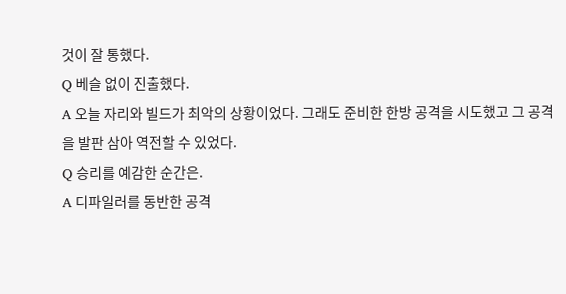것이 잘 통했다.
Q 베슬 없이 진출했다.
A 오늘 자리와 빌드가 최악의 상황이었다. 그래도 준비한 한방 공격을 시도했고 그 공격을 발판 삼아 역전할 수 있었다.
Q 승리를 예감한 순간은.
A 디파일러를 동반한 공격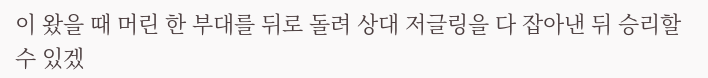이 왔을 때 머린 한 부대를 뒤로 돌려 상대 저글링을 다 잡아낸 뒤 승리할 수 있겠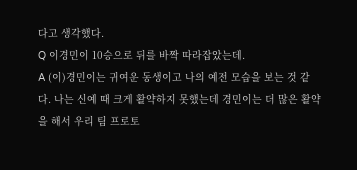다고 생각했다.
Q 이경민이 10승으로 뒤를 바짝 따라잡았는데.
A (이)경민이는 귀여운 동생이고 나의 예전 모습을 보는 것 같다. 나는 신예 때 크게 활약하지 못했는데 경민이는 더 많은 활약을 해서 우리 팀 프로토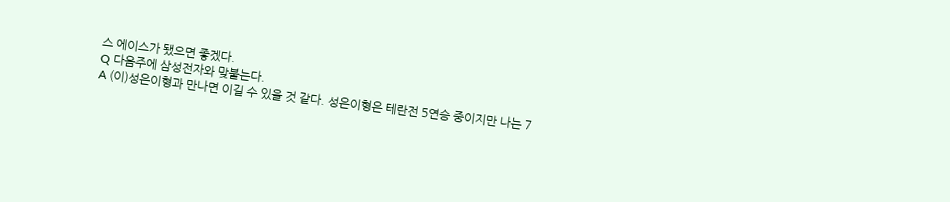스 에이스가 됐으면 좋겠다.
Q 다음주에 삼성전자와 맞붙는다.
A (이)성은이형과 만나면 이길 수 있을 것 같다. 성은이형은 테란전 5연승 중이지만 나는 7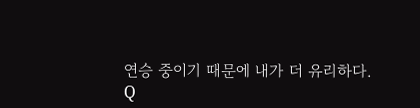연승 중이기 때문에 내가 더 유리하다.
Q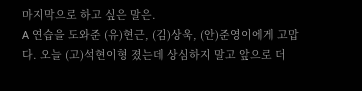마지막으로 하고 싶은 말은.
A 연습을 도와준 (유)현근, (김)상욱, (안)준영이에게 고맙다. 오늘 (고)석현이형 졌는데 상심하지 말고 앞으로 더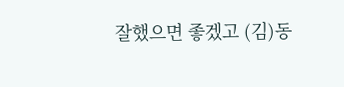잘했으면 좋겠고 (김)동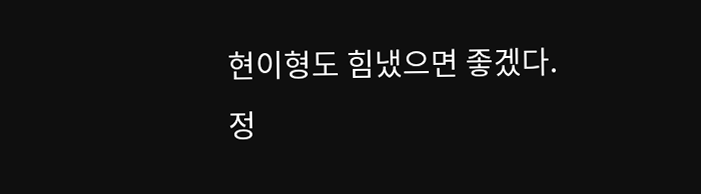현이형도 힘냈으면 좋겠다.
정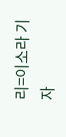리=이소라 기자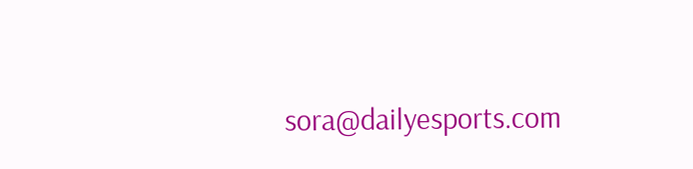sora@dailyesports.com